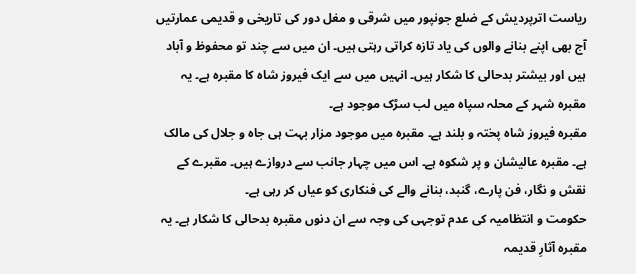ریاست اترپردیش کے ضلع جونپور میں شرقی و مغل دور کی تاریخی و قدیمی عمارتیں آج بھی اپنے بنانے والوں کی یاد تازہ کراتی رہتی ہیں۔ ان میں سے چند تو محفوظ و آباد ہیں اور بیشتر بدحالی کا شکار ہیں۔ انہیں میں سے ایک فیروز شاہ کا مقبرہ ہے۔ یہ مقبرہ شہر کے محلہ سپاہ میں لب سڑک موجود ہے۔
مقبرہ فیروز شاہ پختہ و بلند ہے۔ مقبرہ میں موجود مزار بہت ہی جاہ و جلال کی مالک ہے۔ مقبرہ عالیشان و پر شکوہ ہے۔ اس میں چہار جانب سے دروازے ہیں۔ مقبرے کے نقش و نگار، فن پارے، گنبد، بنانے والے کی فنکاری کو عیاں کر رہی ہے۔
حکومت و انتظامیہ کی عدم توجہی کی وجہ سے ان دنوں مقبرہ بدحالی کا شکار ہے۔ یہ مقبرہ آثارِ قدیمہ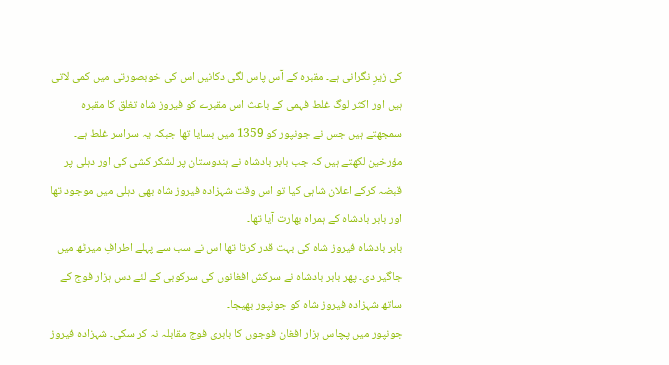کی زیرِ نگرانی ہے۔ مقبرہ کے آس پاس لگی دکانیں اس کی خوبصورتی میں کمی لاتی ہیں اور اکثر لوگ غلط فہمی کے باعث اس مقبرے کو فیروز شاہ تغلق کا مقبرہ سمجھتے ہیں جس نے جونپور کو 1359 میں بسایا تھا جبکہ یہ سراسر غلط ہے۔
مؤرخین لکھتے ہیں کہ جب بابر بادشاہ نے ہندوستان پر لشکر کشی کی اور دہلی پر قبضہ کرکے اعلان شاہی کیا تو اس وقت شہزادہ فیروز شاہ بھی دہلی میں موجود تھا اور بابر بادشاہ کے ہمراہ بھارت آیا تھا۔
بابر بادشاہ فیروز شاہ کی بہت قدر کرتا تھا اس نے سب سے پہلے اطرافِ میرٹھ میں جاگیر دی۔ پھر بابر بادشاہ نے سرکش افغانوں کی سرکوبی کے لئے دس ہزار فوج کے ساتھ شہزادہ فیروز شاہ کو جونپور بھیجا۔
جونپور میں پچاس ہزار افغان فوجوں کا بابری فوج مقابلہ نہ کر سکی۔ شہزادہ فیروز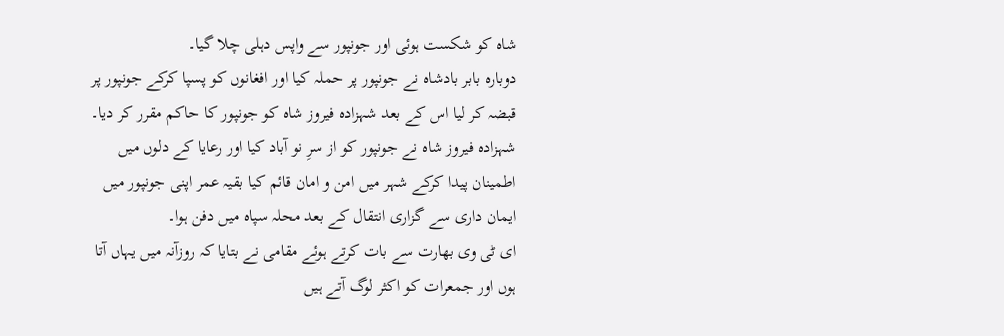شاہ کو شکست ہوئی اور جونپور سے واپس دہلی چلا گیا۔
دوبارہ بابر بادشاہ نے جونپور پر حملہ کیا اور افغانوں کو پسپا کرکے جونپور پر قبضہ کر لیا اس کے بعد شہزادہ فیروز شاہ کو جونپور کا حاکم مقرر کر دیا۔
شہزادہ فیروز شاہ نے جونپور کو از سرِ نو آباد کیا اور رعایا کے دلوں میں اطمینان پیدا کرکے شہر میں امن و امان قائم کیا بقیہ عمر اپنی جونپور میں ایمان داری سے گزاری انتقال کے بعد محلہ سپاہ میں دفن ہوا۔
ای ٹی وی بھارت سے بات کرتے ہوئے مقامی نے بتایا کہ روزآنہ میں یہاں آتا ہوں اور جمعرات کو اکثر لوگ آتے ہیں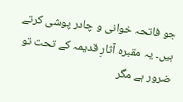جو فاتحہ خوانی و چادر پوشی کرتے ہیں۔ یہ مقبرہ آثارِ قدیمہ کے تحت تو ضرور ہے مگر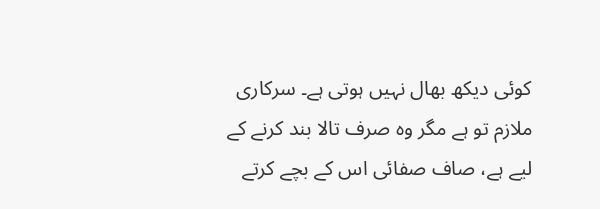کوئی دیکھ بھال نہیں ہوتی ہے۔ سرکاری ملازم تو ہے مگر وہ صرف تالا بند کرنے کے لیے ہے، صاف صفائی اس کے بچے کرتے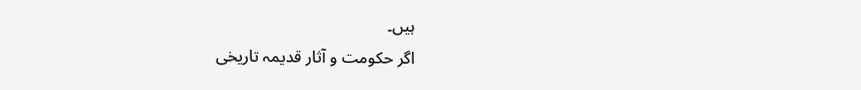ہیں۔
اگر حکومت و آثار قدیمہ تاریخی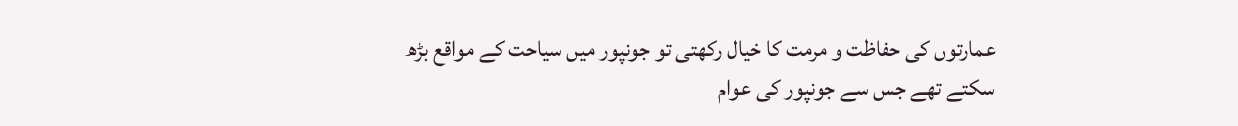عمارتوں کی حفاظت و مرمت کا خیال رکھتی تو جونپور میں سیاحت کے مواقع بڑھ سکتے تھے جس سے جونپور کی عوام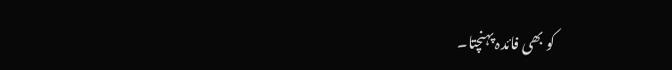کو بھی فائدہ پہنچتا۔